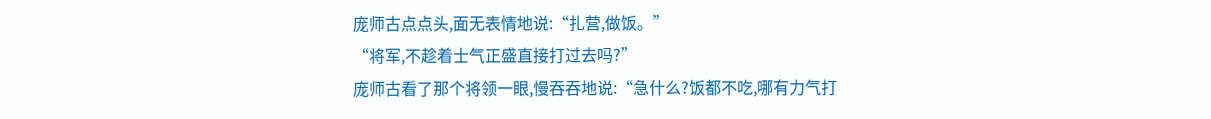庞师古点点头,面无表情地说:“扎营,做饭。”
“将军,不趁着士气正盛直接打过去吗?”
庞师古看了那个将领一眼,慢吞吞地说:“急什么?饭都不吃,哪有力气打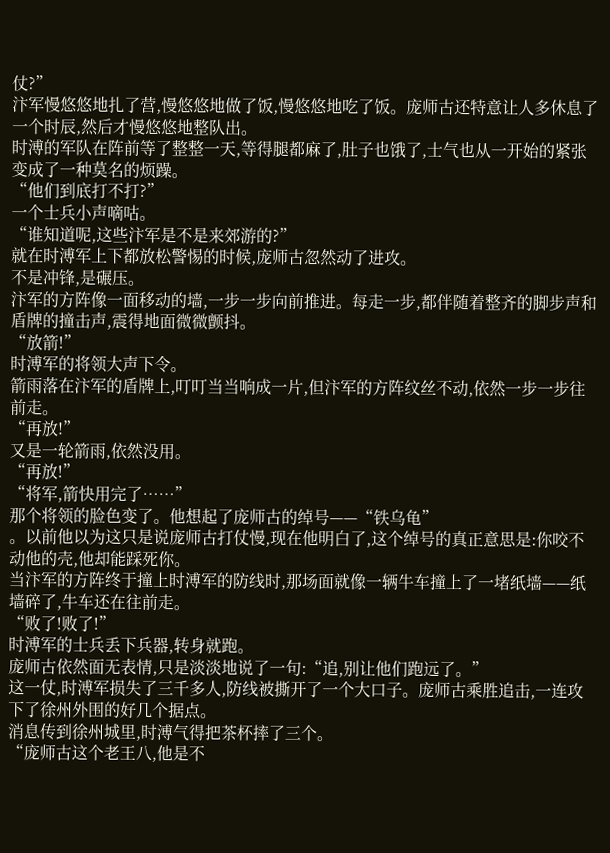仗?”
汴军慢悠悠地扎了营,慢悠悠地做了饭,慢悠悠地吃了饭。庞师古还特意让人多休息了一个时辰,然后才慢悠悠地整队出。
时溥的军队在阵前等了整整一天,等得腿都麻了,肚子也饿了,士气也从一开始的紧张变成了一种莫名的烦躁。
“他们到底打不打?”
一个士兵小声嘀咕。
“谁知道呢,这些汴军是不是来郊游的?”
就在时溥军上下都放松警惕的时候,庞师古忽然动了进攻。
不是冲锋,是碾压。
汴军的方阵像一面移动的墙,一步一步向前推进。每走一步,都伴随着整齐的脚步声和盾牌的撞击声,震得地面微微颤抖。
“放箭!”
时溥军的将领大声下令。
箭雨落在汴军的盾牌上,叮叮当当响成一片,但汴军的方阵纹丝不动,依然一步一步往前走。
“再放!”
又是一轮箭雨,依然没用。
“再放!”
“将军,箭快用完了……”
那个将领的脸色变了。他想起了庞师古的绰号——“铁乌龟”
。以前他以为这只是说庞师古打仗慢,现在他明白了,这个绰号的真正意思是:你咬不动他的壳,他却能踩死你。
当汴军的方阵终于撞上时溥军的防线时,那场面就像一辆牛车撞上了一堵纸墙——纸墙碎了,牛车还在往前走。
“败了!败了!”
时溥军的士兵丢下兵器,转身就跑。
庞师古依然面无表情,只是淡淡地说了一句:“追,别让他们跑远了。”
这一仗,时溥军损失了三千多人,防线被撕开了一个大口子。庞师古乘胜追击,一连攻下了徐州外围的好几个据点。
消息传到徐州城里,时溥气得把茶杯摔了三个。
“庞师古这个老王八,他是不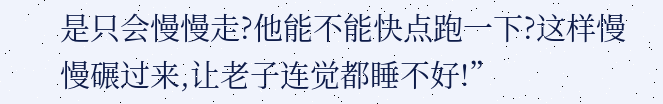是只会慢慢走?他能不能快点跑一下?这样慢慢碾过来,让老子连觉都睡不好!”